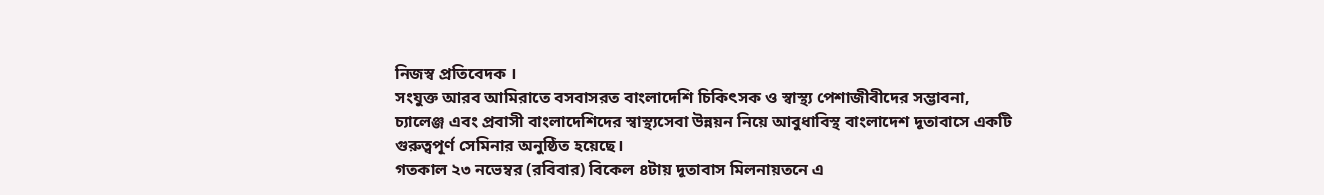নিজস্ব প্রতিবেদক ।
সংযুক্ত আরব আমিরাতে বসবাসরত বাংলাদেশি চিকিৎসক ও স্বাস্থ্য পেশাজীবীদের সম্ভাবনা, চ্যালেঞ্জ এবং প্রবাসী বাংলাদেশিদের স্বাস্থ্যসেবা উন্নয়ন নিয়ে আবুধাবিস্থ বাংলাদেশ দূতাবাসে একটি গুরুত্বপূর্ণ সেমিনার অনুষ্ঠিত হয়েছে।
গতকাল ২৩ নভেম্বর (রবিবার) বিকেল ৪টায় দূতাবাস মিলনায়তনে এ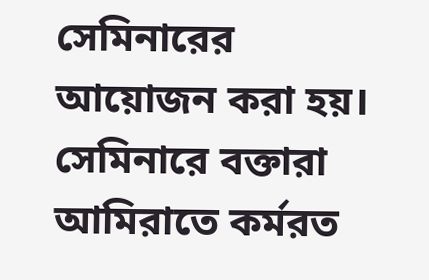সেমিনারের আয়োজন করা হয়।
সেমিনারে বক্তারা আমিরাতে কর্মরত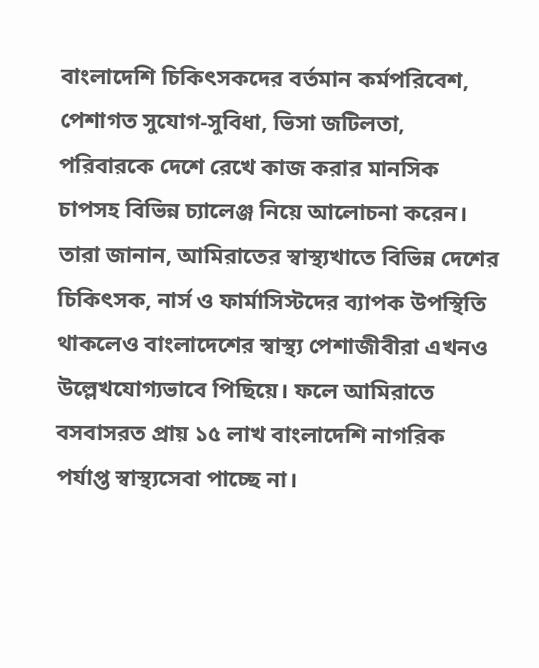বাংলাদেশি চিকিৎসকদের বর্তমান কর্মপরিবেশ, পেশাগত সুযোগ-সুবিধা, ভিসা জটিলতা, পরিবারকে দেশে রেখে কাজ করার মানসিক চাপসহ বিভিন্ন চ্যালেঞ্জ নিয়ে আলোচনা করেন। তারা জানান, আমিরাতের স্বাস্থ্যখাতে বিভিন্ন দেশের চিকিৎসক, নার্স ও ফার্মাসিস্টদের ব্যাপক উপস্থিতি থাকলেও বাংলাদেশের স্বাস্থ্য পেশাজীবীরা এখনও উল্লেখযোগ্যভাবে পিছিয়ে। ফলে আমিরাতে বসবাসরত প্রায় ১৫ লাখ বাংলাদেশি নাগরিক পর্যাপ্ত স্বাস্থ্যসেবা পাচ্ছে না।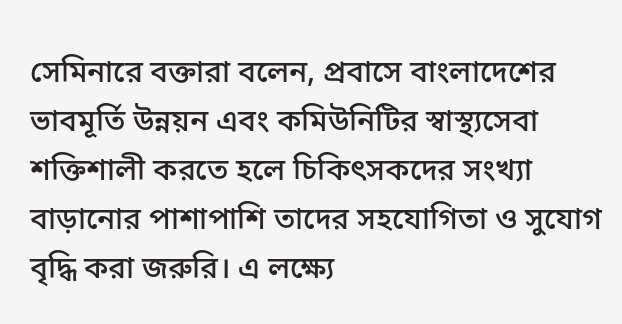সেমিনারে বক্তারা বলেন, প্রবাসে বাংলাদেশের ভাবমূর্তি উন্নয়ন এবং কমিউনিটির স্বাস্থ্যসেবা শক্তিশালী করতে হলে চিকিৎসকদের সংখ্যা বাড়ানোর পাশাপাশি তাদের সহযোগিতা ও সুযোগ বৃদ্ধি করা জরুরি। এ লক্ষ্যে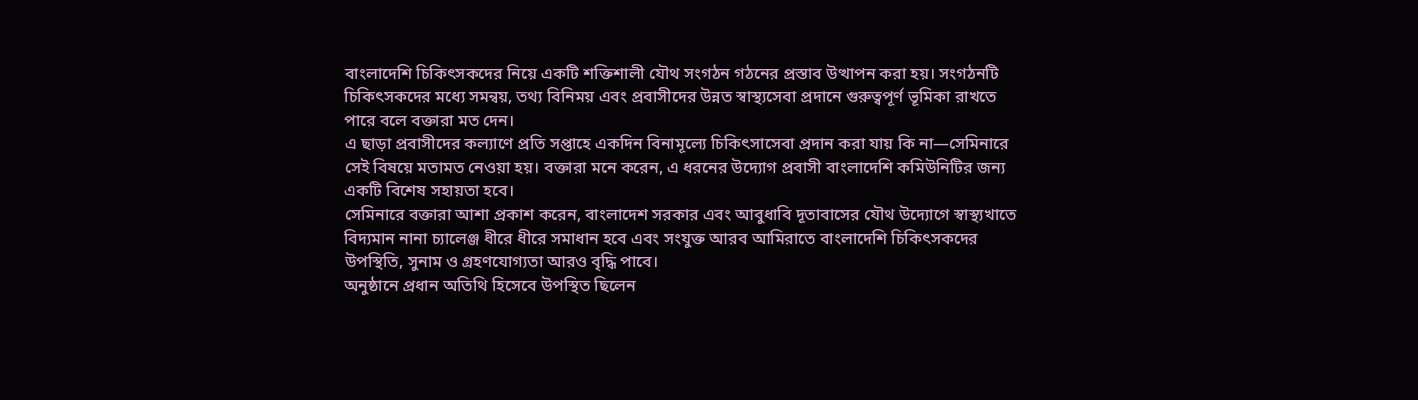বাংলাদেশি চিকিৎসকদের নিয়ে একটি শক্তিশালী যৌথ সংগঠন গঠনের প্রস্তাব উত্থাপন করা হয়। সংগঠনটি চিকিৎসকদের মধ্যে সমন্বয়, তথ্য বিনিময় এবং প্রবাসীদের উন্নত স্বাস্থ্যসেবা প্রদানে গুরুত্বপূর্ণ ভূমিকা রাখতে পারে বলে বক্তারা মত দেন।
এ ছাড়া প্রবাসীদের কল্যাণে প্রতি সপ্তাহে একদিন বিনামূল্যে চিকিৎসাসেবা প্রদান করা যায় কি না—সেমিনারে সেই বিষয়ে মতামত নেওয়া হয়। বক্তারা মনে করেন, এ ধরনের উদ্যোগ প্রবাসী বাংলাদেশি কমিউনিটির জন্য একটি বিশেষ সহায়তা হবে।
সেমিনারে বক্তারা আশা প্রকাশ করেন, বাংলাদেশ সরকার এবং আবুধাবি দূতাবাসের যৌথ উদ্যোগে স্বাস্থ্যখাতে বিদ্যমান নানা চ্যালেঞ্জ ধীরে ধীরে সমাধান হবে এবং সংযুক্ত আরব আমিরাতে বাংলাদেশি চিকিৎসকদের উপস্থিতি, সুনাম ও গ্রহণযোগ্যতা আরও বৃদ্ধি পাবে।
অনুষ্ঠানে প্রধান অতিথি হিসেবে উপস্থিত ছিলেন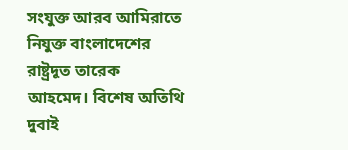সংযুক্ত আরব আমিরাতে নিযুক্ত বাংলাদেশের রাষ্ট্রদূত তারেক আহমেদ। বিশেষ অতিথি দুবাই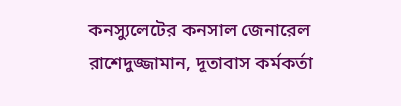কনস্যুলেটের কনসাল জেনারেল রাশেদুজ্জামান, দূতাবাস কর্মকর্তা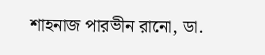শাহনাজ পারভীন রানো, ডা.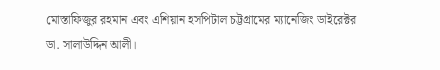মোস্তাফিজুর রহমান এবং এশিয়ান হসপিটাল চট্টগ্রামের ম্যানেজিং ডাইরেক্টর ডা. সালাউদ্দিন আলী।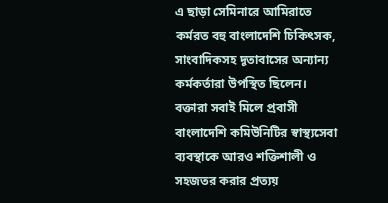এ ছাড়া সেমিনারে আমিরাতে কর্মরত বহু বাংলাদেশি চিকিৎসক, সাংবাদিকসহ দূতাবাসের অন্যান্য কর্মকর্তারা উপস্থিত ছিলেন। বক্তারা সবাই মিলে প্রবাসী বাংলাদেশি কমিউনিটির স্বাস্থ্যসেবা ব্যবস্থাকে আরও শক্তিশালী ও সহজতর করার প্রত্যয়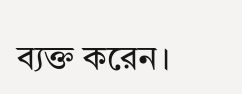ব্যক্ত করেন।